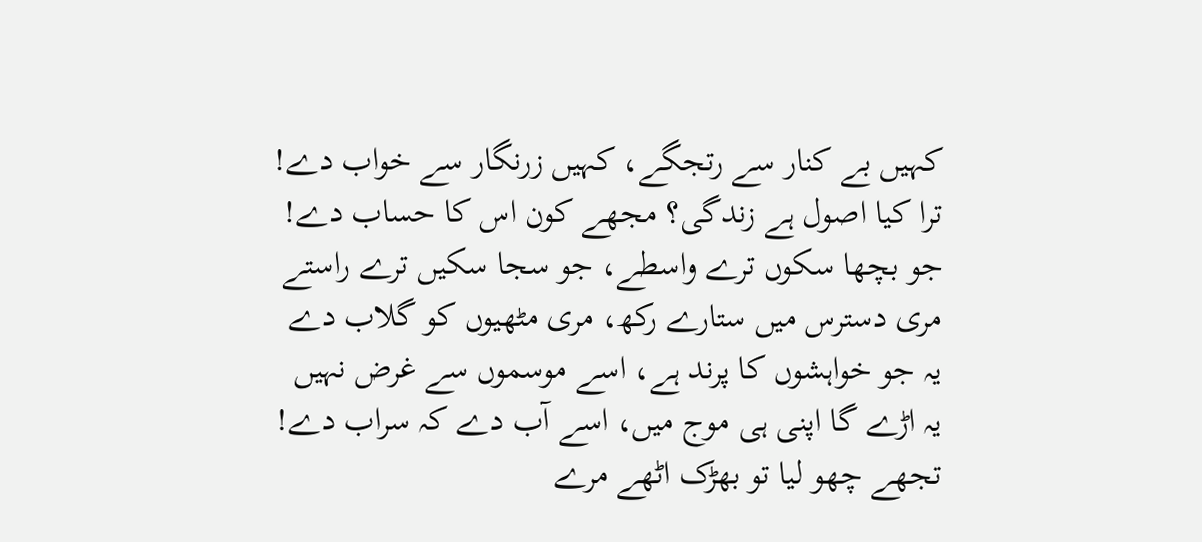کہیں بے کنار سے رتجگے، کہیں زرنگار سے خواب دے!
ترا کیا اصول ہے زندگی؟ مجھے کون اس کا حساب دے!
جو بچھا سکوں ترے واسطے، جو سجا سکیں ترے راستے
مری دسترس میں ستارے رکھ، مری مٹھیوں کو گلاب دے
یہ جو خواہشوں کا پرند ہے، اسے موسموں سے غرض نہیں
یہ اڑے گا اپنی ہی موج میں، اسے آب دے کہ سراب دے!
تجھے چھو لیا تو بھڑک اٹھے مرے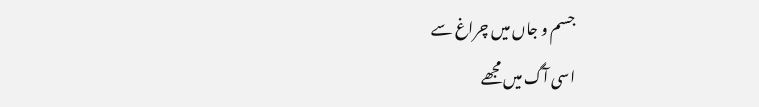جسم و جاں میں چراغ سے
اسی آگ میں مجھے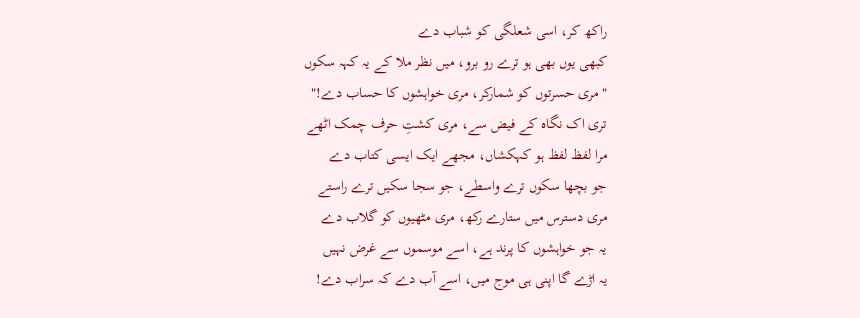راکھ کر، اسی شعلگی کو شباب دے
کبھی یوں بھی ہو ترے رو برو، میں نظر ملا کے یہ کہہ سکوں
"مری حسرتوں کو شمارکر، مری خواہشوں کا حساب دے!"
تری اک نگاہ کے فیض سے، مری کشتِ حرف چمک اٹھے
مرا لفظ لفظ ہو کہکشاں، مجھے ایک ایسی کتاب دے
جو بچھا سکوں ترے واسطے، جو سجا سکیں ترے راستے
مری دسترس میں ستارے رکھ، مری مٹھیوں کو گلاب دے
یہ جو خواہشوں کا پرند ہے، اسے موسموں سے غرض نہیں
یہ اڑے گا اپنی ہی موج میں، اسے آب دے کہ سراب دے!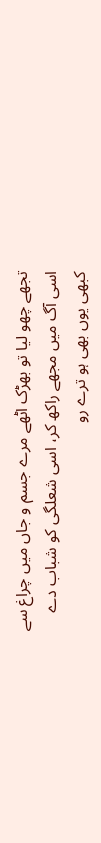تجھے چھو لیا تو بھڑک اٹھے مرے جسم و جاں میں چراغ سے
اسی آگ میں مجھے راکھ کر، اسی شعلگی کو شباب دے
کبھی یوں بھی ہو ترے رو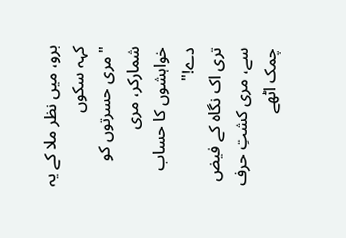برو، میں نظر ملا کے یہ کہہ سکوں
"مری حسرتوں کو شمارکر، مری خواہشوں کا حساب دے!"
تری اک نگاہ کے فیض سے، مری کشتِ حرف چمک اٹھے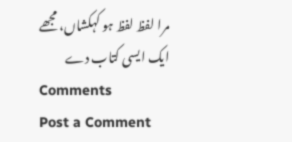مرا لفظ لفظ ہو کہکشاں، مجھے ایک ایسی کتاب دے
Comments
Post a Comment